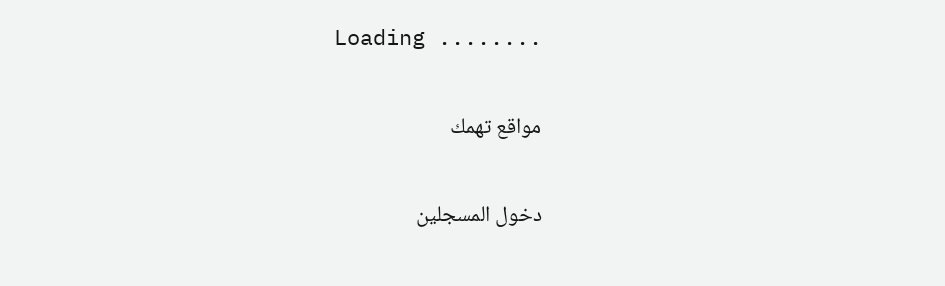Loading ........

مواقع تهمك

دخول المسجلين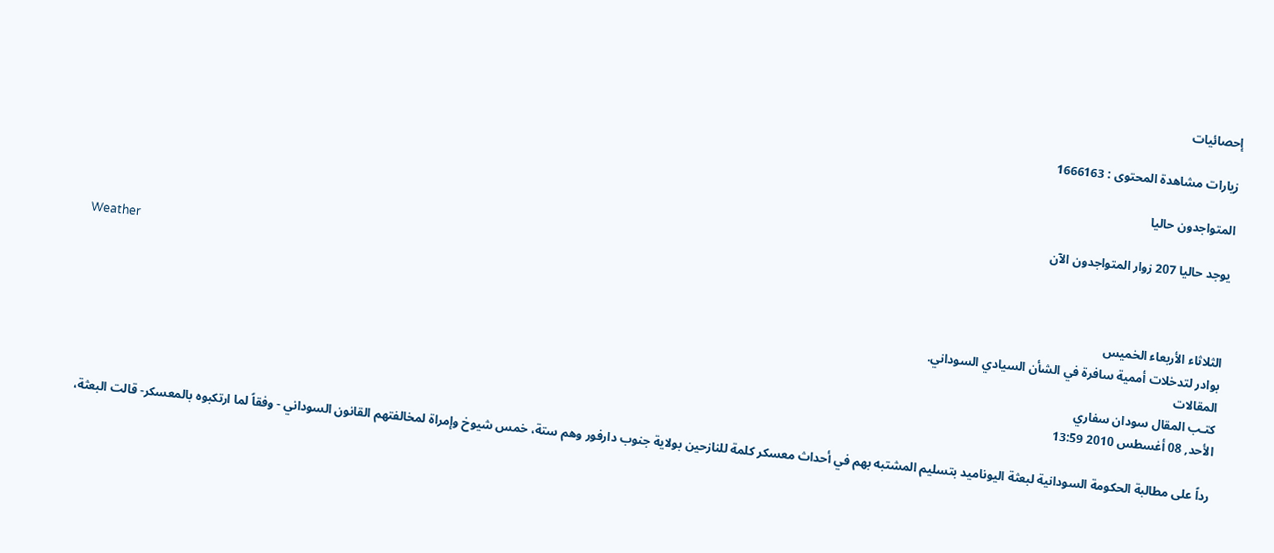إحصائيات

زيارات مشاهدة المحتوى : 1666163

المتواجدون حاليا

يوجد حاليا 207 زوار المتواجدون الآن

Weather

الثلاثاء الأربعاء الخميس
بوادر لتدخلات أممية سافرة في الشأن السيادي السوداني.
المقالات
كتـب المقال سودان سفاري
الأحد, 08 أغسطس 2010 13:59

رداً على مطالبة الحكومة السودانية لبعثة اليوناميد بتسليم المشتبه بهم في أحداث معسكر كلمة للنازحين بولاية جنوب دارفور وهم ستة، خمس شيوخ وإمراة لمخالفتهم القانون السوداني - وفقاً لما ارتكبوه بالمعسكر- قالت البعثة،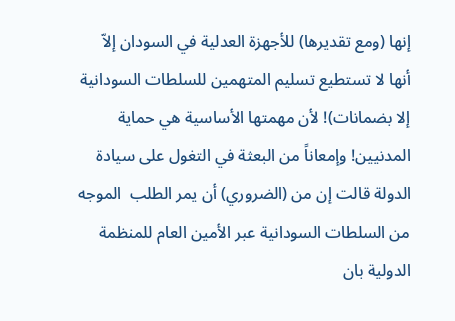إنها (ومع تقديرها) للأجهزة العدلية في السودان إلاّ أنها لا تستطيع تسليم المتهمين للسلطات السودانية إلا بضمانات)! لأن مهمتها الأساسية هي حماية المدنيين! وإمعاناً من البعثة في التغول على سيادة الدولة قالت إن من (الضروري) أن يمر الطلب  الموجه من السلطات السودانية عبر الأمين العام للمنظمة الدولية بان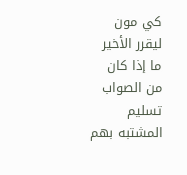كي مون ليقرر الأخير ما إذا كان من الصواب تسليم المشتبه بهم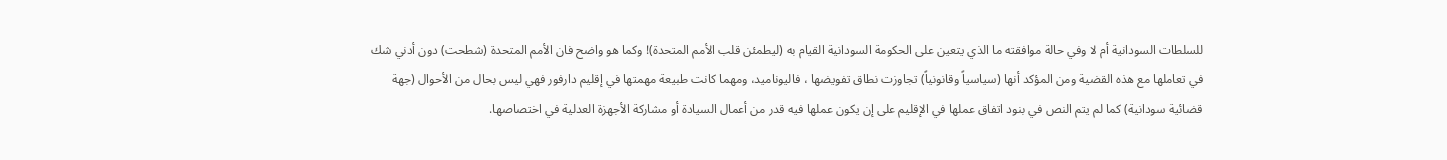للسلطات السودانية أم لا وفي حالة موافقته ما الذي يتعين على الحكومة السودانية القيام به (ليطمئن قلب الأمم المتحدة)! وكما هو واضح فان الأمم المتحدة (شطحت) دون أدني شك في تعاملها مع هذه القضية ومن المؤكد أنها (سياسياً وقانونياً) تجاوزت نطاق تفويضها ، فاليوناميد، ومهما كانت طبيعة مهمتها في إقليم دارفور فهي ليس بحال من الأحوال (جهة قضائية سودانية) كما لم يتم النص في بنود اتفاق عملها في الإقليم على إن يكون عملها فيه قدر من أعمال السيادة أو مشاركة الأجهزة العدلية في اختصاصها.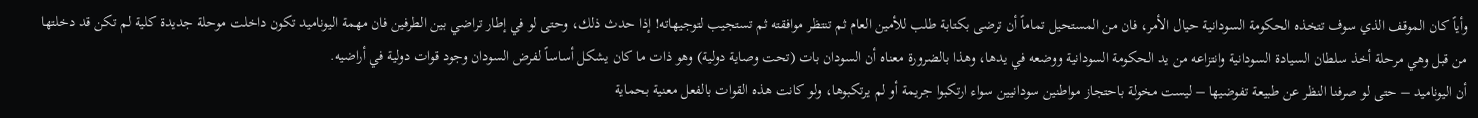وأياً كان الموقف الذي سوف تتخذه الحكومة السودانية حيال الأمر، فان من المستحيل تماماً أن ترضى بكتابة طلب للأمين العام ثم تنتظر موافقته ثم تستجيب لتوجيهاته! إذا حدث ذلك، وحتى لو في إطار تراضي بين الطرفين فان مهمة اليوناميد تكون داخلت موحلة جديدة كلية لم تكن قد دخلتها من قبل وهي مرحلة أخذ سلطان السيادة السودانية وانتزاعه من يد الحكومة السودانية ووضعه في يدها، وهذا بالضرورة معناه أن السودان بات (تحت وصاية دولية) وهو ذات ما كان يشكل أساساً لفرض السودان وجود قوات دولية في أراضيه.
أن اليوناميد – حتى لو صرفنا النظر عن طبيعة تفوضيها – ليست مخولة باحتجاز مواطنين سودانيين سواء ارتكبوا جريمة أو لم يرتكبوها، ولو كانت هذه القوات بالفعل معنية بحماية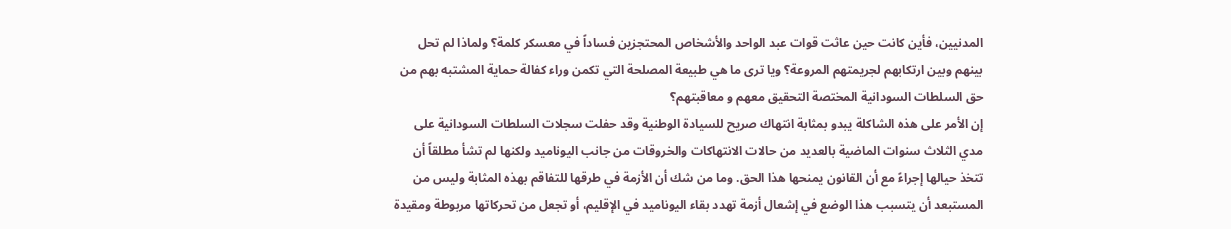المدنيين، فأين كانت حين عاثت قوات عبد الواحد والأشخاص المحتجزين فساداً في معسكر كلمة؟ ولماذا لم تحل بينهم وبين ارتكابهم لجريمتهم المروعة؟ ويا ترى ما هي طبيعة المصلحة التي تكمن وراء كفالة حماية المشتبه بهم من حق السلطات السودانية المختصة التحقيق معهم و معاقبتهم؟
إن الأمر على هذه الشاكلة يبدو بمثابة انتهاك صريح للسيادة الوطنية وقد حفلت سجلات السلطات السودانية على مدي الثلاث سنوات الماضية بالعديد من حالات الانتهاكات والخروقات من جانب اليوناميد ولكنها لم تشأ مطلقاً أن تتخذ حيالها إجراءً مع أن القانون يمنحها هذا الحق. وما من شك أن الأزمة في طرقها للتفاقم بهذه المثابة وليس من المستبعد أن يتسبب هذا الوضع في إشعال أزمة تهدد بقاء اليوناميد في الإقليم، أو تجعل من تحركاتها مربوطة ومقيدة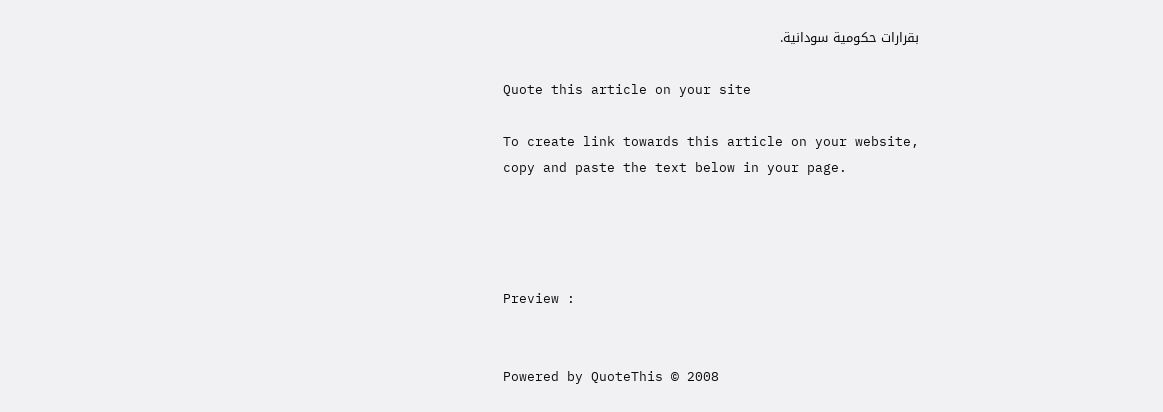بقرارات حكومية سودانية.

Quote this article on your site

To create link towards this article on your website,
copy and paste the text below in your page.




Preview :


Powered by QuoteThis © 2008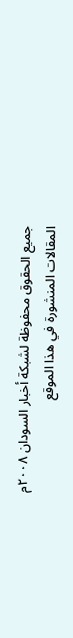جميع الحقوق محفوظة لشبكة أخبار السودان ٢٠٠٨م
المقالات المنشورة في هذا الموقع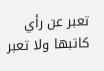تعبر عن رأي كاتبها ولا تعبر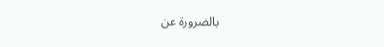بالضرورة عن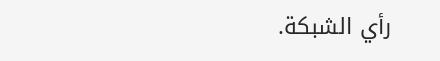رأي الشبكة.